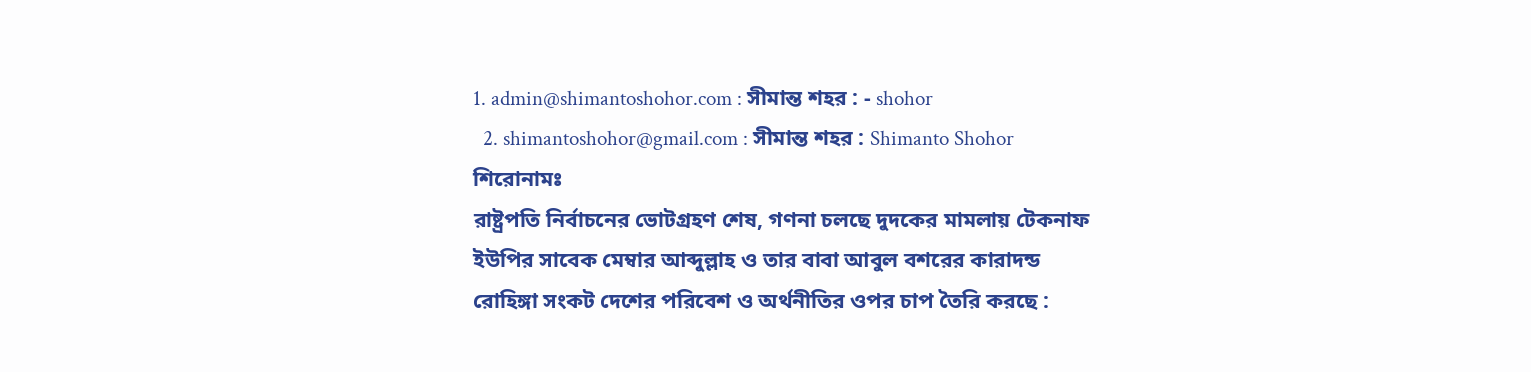1. admin@shimantoshohor.com : সীমান্ত শহর : - shohor
  2. shimantoshohor@gmail.com : সীমান্ত শহর : Shimanto Shohor
শিরোনামঃ
রাষ্ট্রপতি নির্বাচনের ভোটগ্রহণ শেষ, গণনা চলছে দুদকের মামলায় টেকনাফ ইউপির সাবেক মেম্বার আব্দুল্লাহ ও তার বাবা আবুল বশরের কারাদন্ড রোহিঙ্গা সংকট দেশের পরিবেশ ও অর্থনীতির ওপর চাপ তৈরি করছে :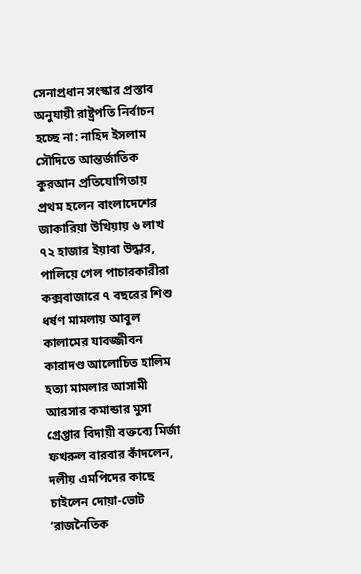সেনাপ্রধান সংস্কার প্রস্তাব অনুযায়ী রাষ্ট্রপতি নির্বাচন হচ্ছে না: নাহিদ ইসলাম সৌদিতে আন্তর্জাতিক কুরআন প্রতিযোগিতায় প্রথম হলেন বাংলাদেশের জাকারিয়া উখিয়ায় ৬ লাখ ৭২ হাজার ইয়াবা উদ্ধার, পালিয়ে গেল পাচারকারীরা কক্সবাজারে ৭ বছরের শিশু ধর্ষণ মামলায় আবুল কালামের যাবজ্জীবন কারাদণ্ড আলোচিত হালিম হত্যা মামলার আসামী আরসার কমান্ডার মুসা গ্রেপ্তার বিদায়ী বক্তব্যে মির্জা ফখরুল বারবার কাঁদলেন, দলীয় এমপিদের কাছে চাইলেন দোয়া-ভোট ‘রাজনৈতিক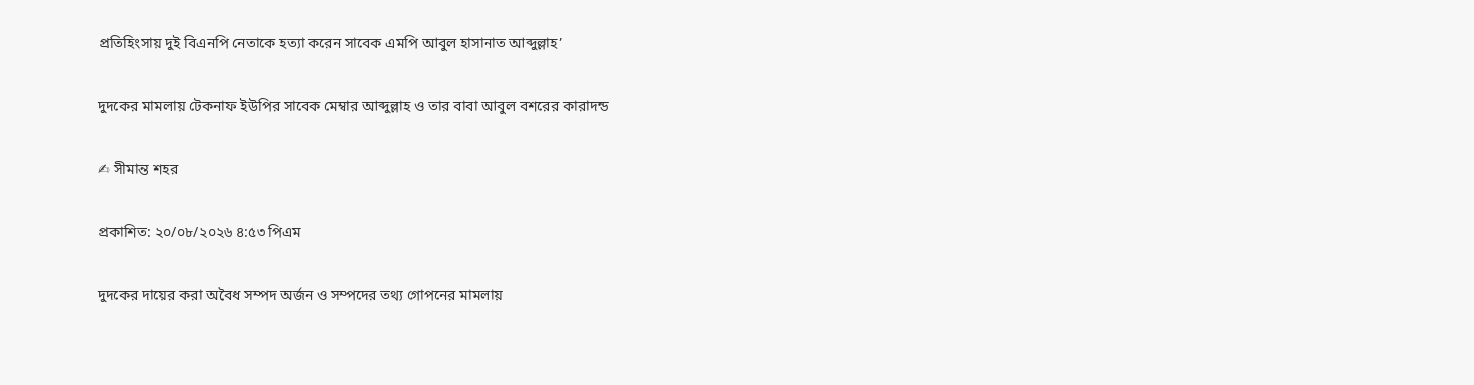প্রতিহিংসায় দুই বিএনপি নেতাকে হত্যা করেন সাবেক এমপি আবুল হাসানাত আব্দুল্লাহ’

দুদকের মামলায় টেকনাফ ইউপির সাবেক মেম্বার আব্দুল্লাহ ও তার বাবা আবুল বশরের কারাদন্ড

✍ সীমান্ত শহর

প্রকাশিত: ২০/০৮/২০২৬ ৪:৫৩ পিএম

দুদকের দায়ের করা অবৈধ সম্পদ অর্জন ও সম্পদের তথ্য গোপনের মামলায়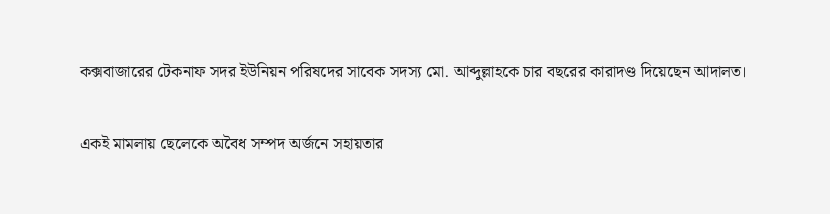কক্সবাজারের টেকনাফ সদর ইউনিয়ন পরিষদের সাবেক সদস্য মো. আব্দুল্লাহকে চার বছরের কারাদণ্ড দিয়েছেন আদালত।

একই মামলায় ছেলেকে অবৈধ সম্পদ অর্জনে সহায়তার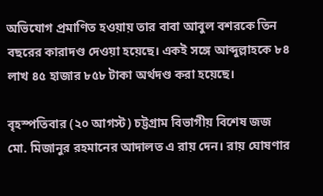অভিযোগ প্রমাণিত হওয়ায় তার বাবা আবুল বশরকে তিন বছরের কারাদণ্ড দেওয়া হয়েছে। একই সঙ্গে আব্দুল্লাহকে ৮৪ লাখ ৪৫ হাজার ৮৫৮ টাকা অর্থদণ্ড করা হয়েছে।

বৃহস্পতিবার (২০ আগস্ট) চট্টগ্রাম বিভাগীয় বিশেষ জজ মো. মিজানুর রহমানের আদালত এ রায় দেন। রায় ঘোষণার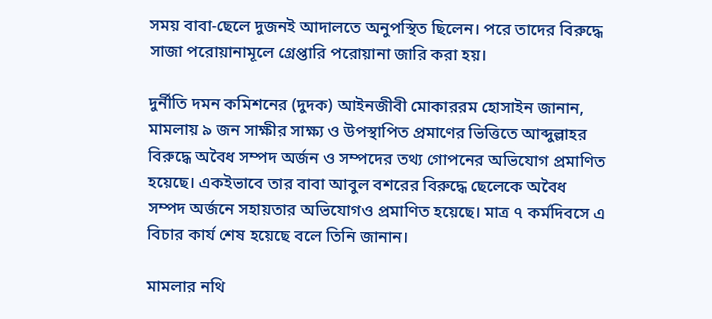সময় বাবা-ছেলে দুজনই আদালতে অনুপস্থিত ছিলেন। পরে তাদের বিরুদ্ধে সাজা পরোয়ানামূলে গ্রেপ্তারি পরোয়ানা জারি করা হয়।

দুর্নীতি দমন কমিশনের (দুদক) আইনজীবী মোকাররম হোসাইন জানান, মামলায় ৯ জন সাক্ষীর সাক্ষ্য ও উপস্থাপিত প্রমাণের ভিত্তিতে আব্দুল্লাহর বিরুদ্ধে অবৈধ সম্পদ অর্জন ও সম্পদের তথ্য গোপনের অভিযোগ প্রমাণিত হয়েছে। একইভাবে তার বাবা আবুল বশরের বিরুদ্ধে ছেলেকে অবৈধ সম্পদ অর্জনে সহায়তার অভিযোগও প্রমাণিত হয়েছে। মাত্র ৭ কর্মদিবসে এ বিচার কার্য শেষ হয়েছে বলে তিনি জানান।

মামলার নথি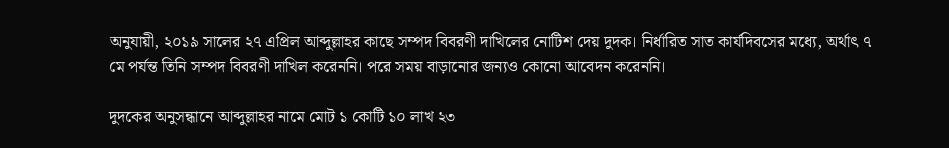অনুযায়ী, ২০১৯ সালের ২৭ এপ্রিল আব্দুল্লাহর কাছে সম্পদ বিবরণী দাখিলের নোটিশ দেয় দুদক। নির্ধারিত সাত কার্যদিবসের মধ্যে, অর্থাৎ ৭ মে পর্যন্ত তিনি সম্পদ বিবরণী দাখিল করেননি। পরে সময় বাড়ানোর জন্যও কোনো আবেদন করেননি।

দুদকের অনুসন্ধানে আব্দুল্লাহর নামে মোট ১ কোটি ১০ লাখ ২৩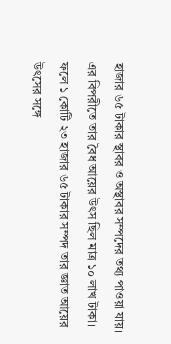হাজার ৬৫ টাকার স্থাবর ও অস্থাবর সম্পদের তথ্য পাওয়া যায়। এর বিপরীতে তার বৈধ আয়ের উৎস ছিল মাত্র ১০ লাখ টাকা। ফলে ১ কোটি ২৩ হাজার ৬৫ টাকার সম্পদ তার জ্ঞাত আয়ের উৎসের সঙ্গে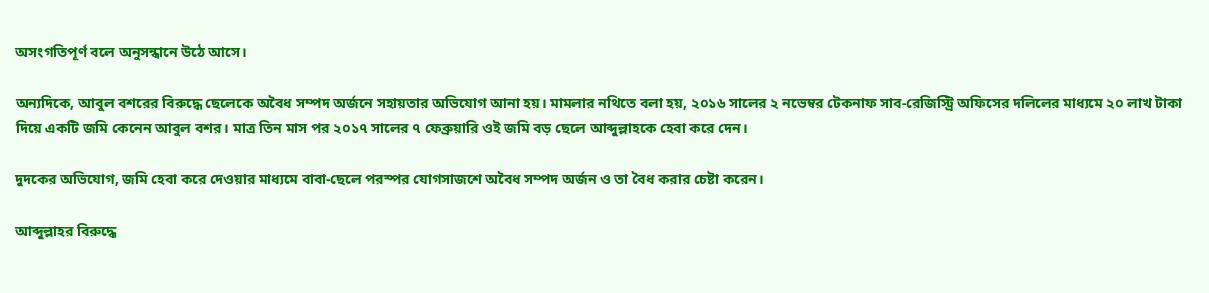অসংগতিপূর্ণ বলে অনুসন্ধানে উঠে আসে।

অন্যদিকে, আবুল বশরের বিরুদ্ধে ছেলেকে অবৈধ সম্পদ অর্জনে সহায়তার অভিযোগ আনা হয়। মামলার নথিতে বলা হয়, ২০১৬ সালের ২ নভেম্বর টেকনাফ সাব-রেজিস্ট্রি অফিসের দলিলের মাধ্যমে ২০ লাখ টাকা দিয়ে একটি জমি কেনেন আবুল বশর। মাত্র তিন মাস পর ২০১৭ সালের ৭ ফেব্রুয়ারি ওই জমি বড় ছেলে আব্দুল্লাহকে হেবা করে দেন।

দুদকের অভিযোগ, জমি হেবা করে দেওয়ার মাধ্যমে বাবা-ছেলে পরস্পর যোগসাজশে অবৈধ সম্পদ অর্জন ও তা বৈধ করার চেষ্টা করেন।

আব্দুল্লাহর বিরুদ্ধে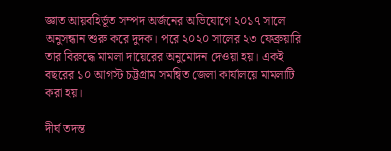জ্ঞাত আয়বহির্ভূত সম্পদ অর্জনের অভিযোগে ২০১৭ সালে অনুসন্ধান শুরু করে দুদক। পরে ২০২০ সালের ২৩ ফেব্রুয়ারি তার বিরুদ্ধে মামলা দায়েরের অনুমোদন দেওয়া হয়। একই বছরের ১০ আগস্ট চট্টগ্রাম সমন্বিত জেলা কার্যালয়ে মামলাটি করা হয়।

দীর্ঘ তদন্ত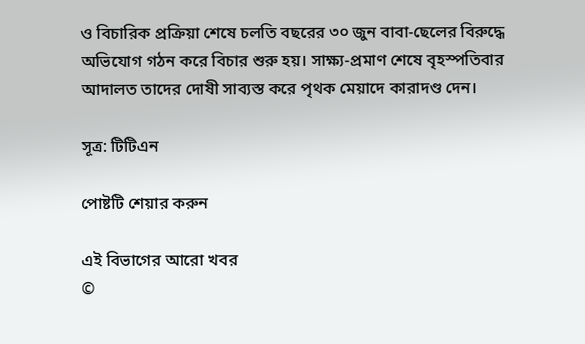ও বিচারিক প্রক্রিয়া শেষে চলতি বছরের ৩০ জুন বাবা-ছেলের বিরুদ্ধে অভিযোগ গঠন করে বিচার শুরু হয়। সাক্ষ্য-প্রমাণ শেষে বৃহস্পতিবার আদালত তাদের দোষী সাব্যস্ত করে পৃথক মেয়াদে কারাদণ্ড দেন।

সূত্র: টিটিএন

পোষ্টটি শেয়ার করুন

এই বিভাগের আরো খবর
©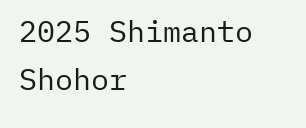2025 Shimanto Shohor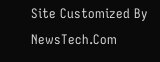Site Customized By NewsTech.Com